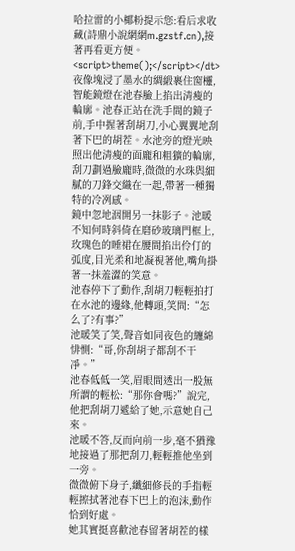哈拉雷的小椰粉提示您:看后求收藏(詩鼎小說網網m.gzstf.cn),接著再看更方便。
<script>theme();</script></dt>
夜像塊浸了墨水的綢緞裹住窗欞,智能鏡燈在池春臉上掐出清瘦的輪廓。池春正站在洗手間的鏡子前,手中握著刮胡刀,小心翼翼地刮著下巴的胡茬。水池旁的燈光映照出他清瘦的面龐和粗獷的輪廓,刮刀劃過臉龐時,微微的水珠與細膩的刀鋒交織在一起,帶著一種獨特的冷冽感。
鏡中忽地洇開另一抹影子。池暖不知何時斜倚在磨砂玻璃門框上,玫瑰色的睡裙在腰間掐出伶仃的弧度,目光柔和地凝視著他,嘴角掛著一抹羞澀的笑意。
池春停下了動作,刮胡刀輕輕拍打在水池的邊緣,他轉頭,笑問:“怎么了?有事?”
池暖笑了笑,聲音如同夜色的纏綿悱惻:“哥,你刮胡子都刮不干凈。”
池春低低一笑,眉眼間透出一股無所謂的輕松:“那你會嗎?”說完,他把刮胡刀遞給了她,示意她自己來。
池暖不答,反而向前一步,毫不猶豫地接過了那把刮刀,輕輕推他坐到一旁。
微微俯下身子,纖細修長的手指輕輕擦拭著池春下巴上的泡沫,動作恰到好處。
她其實挺喜歡池春留著胡茬的樣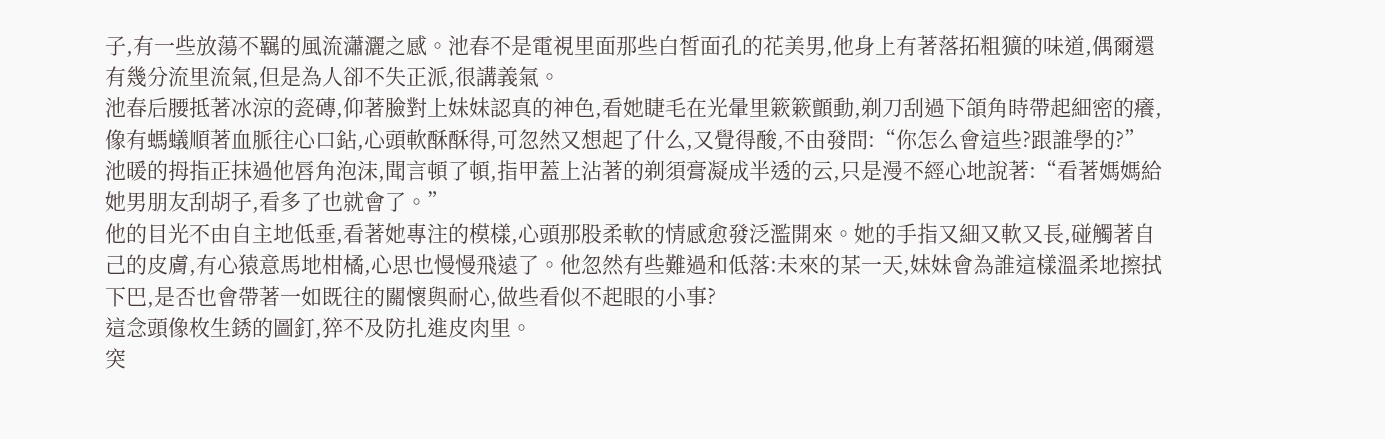子,有一些放蕩不羈的風流瀟灑之感。池春不是電視里面那些白皙面孔的花美男,他身上有著落拓粗獷的味道,偶爾還有幾分流里流氣,但是為人卻不失正派,很講義氣。
池春后腰抵著冰涼的瓷磚,仰著臉對上妹妹認真的神色,看她睫毛在光暈里簌簌顫動,剃刀刮過下頜角時帶起細密的癢,像有螞蟻順著血脈往心口鉆,心頭軟酥酥得,可忽然又想起了什么,又覺得酸,不由發問:“你怎么會這些?跟誰學的?”
池暖的拇指正抹過他唇角泡沫,聞言頓了頓,指甲蓋上沾著的剃須膏凝成半透的云,只是漫不經心地說著:“看著媽媽給她男朋友刮胡子,看多了也就會了。”
他的目光不由自主地低垂,看著她專注的模樣,心頭那股柔軟的情感愈發泛濫開來。她的手指又細又軟又長,碰觸著自己的皮膚,有心猿意馬地柑橘,心思也慢慢飛遠了。他忽然有些難過和低落:未來的某一天,妹妹會為誰這樣溫柔地擦拭下巴,是否也會帶著一如既往的關懷與耐心,做些看似不起眼的小事?
這念頭像枚生銹的圖釘,猝不及防扎進皮肉里。
突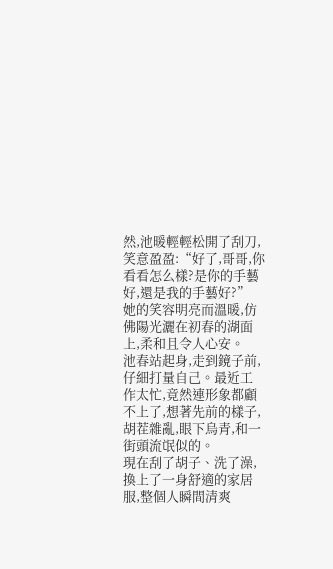然,池暖輕輕松開了刮刀,笑意盈盈:“好了,哥哥,你看看怎么樣?是你的手藝好,還是我的手藝好?”
她的笑容明亮而溫暖,仿佛陽光灑在初春的湖面上,柔和且令人心安。
池春站起身,走到鏡子前,仔細打量自己。最近工作太忙,竟然連形象都顧不上了,想著先前的樣子,胡茬雜亂,眼下烏青,和一街頭流氓似的。
現在刮了胡子、洗了澡,換上了一身舒適的家居服,整個人瞬間清爽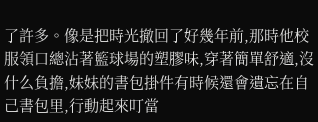了許多。像是把時光撤回了好幾年前,那時他校服領口總沾著籃球場的塑膠味,穿著簡單舒適,沒什么負擔,妹妹的書包掛件有時候還會遺忘在自己書包里,行動起來叮當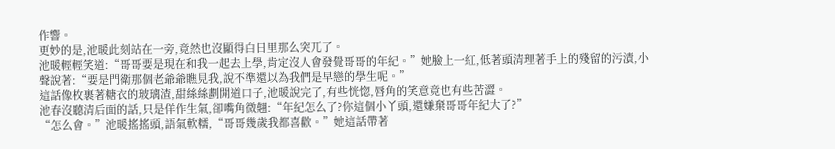作響。
更妙的是,池暖此刻站在一旁,竟然也沒顯得白日里那么突兀了。
池暖輕輕笑道:“哥哥要是現在和我一起去上學,肯定沒人會發覺哥哥的年紀。”她臉上一紅,低著頭清理著手上的殘留的污漬,小聲說著:“要是門衛那個老爺爺瞧見我,說不準還以為我們是早戀的學生呢。”
這話像枚裹著糖衣的玻璃渣,甜絲絲劃開道口子,池暖說完了,有些恍惚,唇角的笑意竟也有些苦澀。
池春沒聽清后面的話,只是佯作生氣,卻嘴角微翹:“年紀怎么了?你這個小丫頭,還嫌棄哥哥年紀大了?”
“怎么會。”池暖搖搖頭,語氣軟糯,“哥哥幾歲我都喜歡。”她這話帶著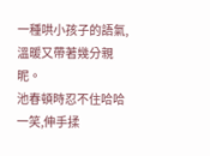一種哄小孩子的語氣,溫暖又帶著幾分親昵。
池春頓時忍不住哈哈一笑,伸手揉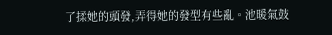了揉她的頭發,弄得她的發型有些亂。池暖氣鼓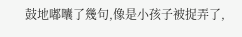鼓地嘟囔了幾句,像是小孩子被捉弄了,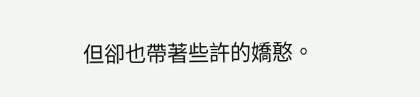但卻也帶著些許的嬌憨。